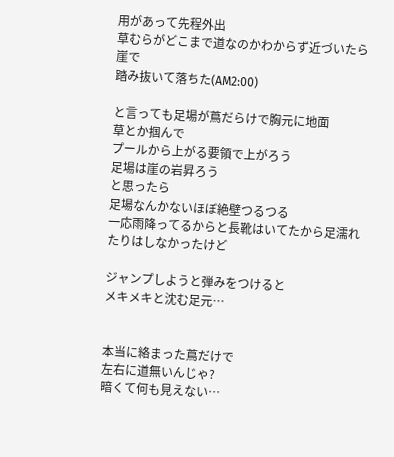用があって先程外出
草むらがどこまで道なのかわからず近づいたら崖で
踏み抜いて落ちた(AM2:00)

と言っても足場が蔦だらけで胸元に地面
草とか掴んで
プールから上がる要領で上がろう
足場は崖の岩昇ろう
と思ったら
足場なんかないほぼ絶壁つるつる
一応雨降ってるからと長靴はいてたから足濡れたりはしなかったけど

ジャンプしようと弾みをつけると
メキメキと沈む足元…


本当に絡まった蔦だけで
左右に道無いんじゃ?
暗くて何も見えない…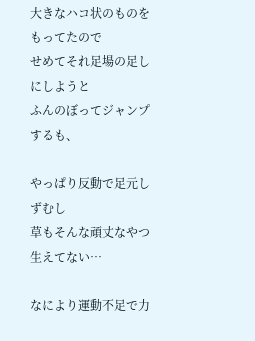大きなハコ状のものをもってたので
せめてそれ足場の足しにしようと
ふんのぼってジャンプするも、

やっぱり反動で足元しずむし
草もそんな頑丈なやつ生えてない…

なにより運動不足で力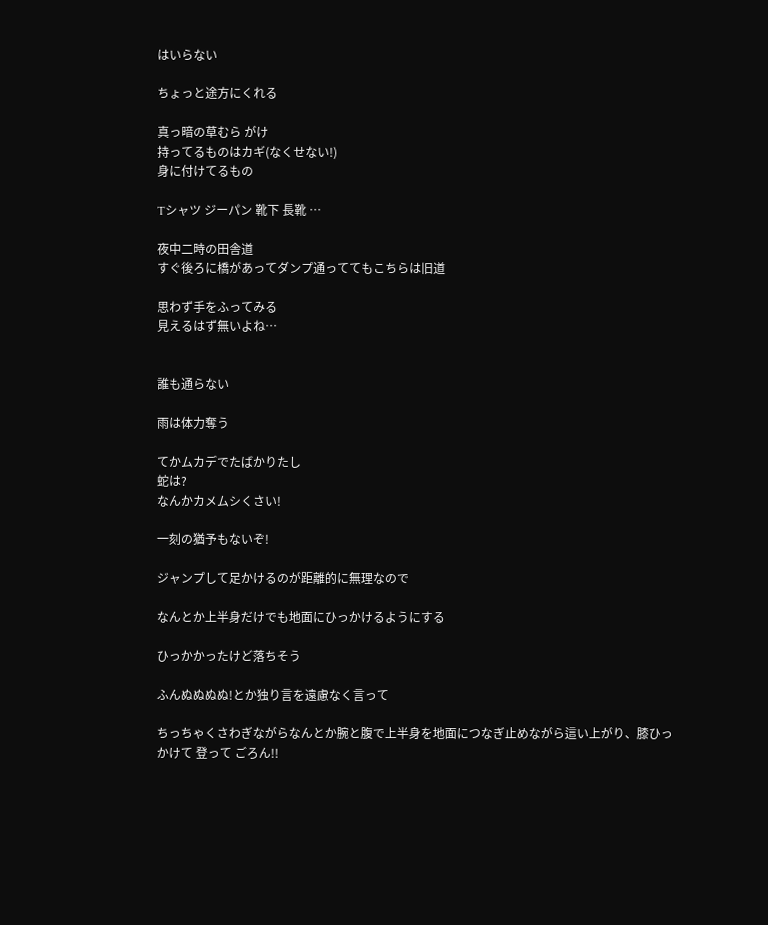はいらない

ちょっと途方にくれる

真っ暗の草むら がけ
持ってるものはカギ(なくせない!)
身に付けてるもの

Tシャツ ジーパン 靴下 長靴 …

夜中二時の田舎道
すぐ後ろに橋があってダンプ通っててもこちらは旧道

思わず手をふってみる
見えるはず無いよね…


誰も通らない

雨は体力奪う

てかムカデでたばかりたし
蛇は?
なんかカメムシくさい!

一刻の猶予もないぞ!

ジャンプして足かけるのが距離的に無理なので

なんとか上半身だけでも地面にひっかけるようにする

ひっかかったけど落ちそう

ふんぬぬぬぬ!とか独り言を遠慮なく言って

ちっちゃくさわぎながらなんとか腕と腹で上半身を地面につなぎ止めながら這い上がり、膝ひっかけて 登って ごろん!!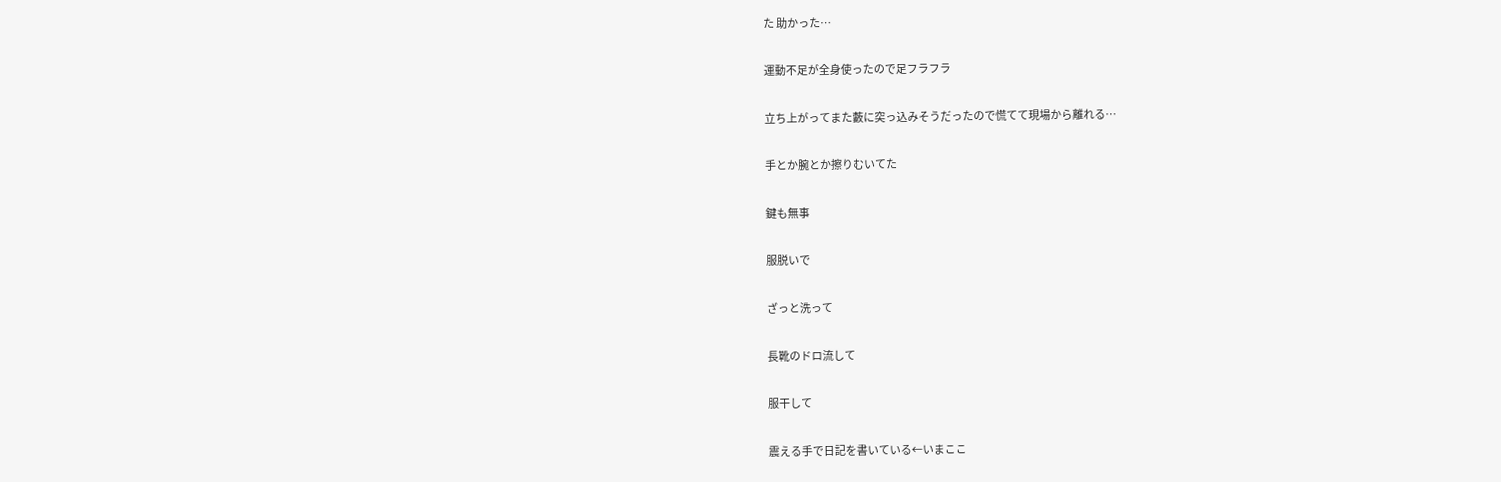た 助かった…

運動不足が全身使ったので足フラフラ

立ち上がってまた藪に突っ込みそうだったので慌てて現場から離れる…

手とか腕とか擦りむいてた

鍵も無事

服脱いで

ざっと洗って

長靴のドロ流して

服干して

震える手で日記を書いている←いまここ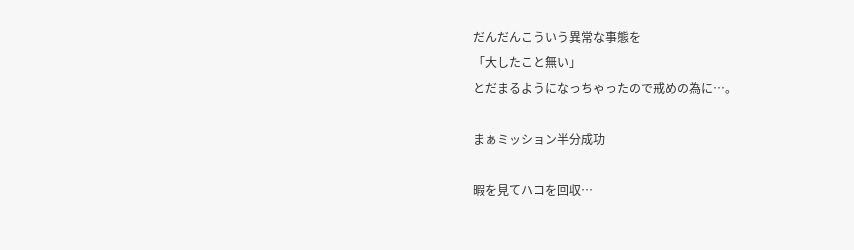だんだんこういう異常な事態を
「大したこと無い」
とだまるようになっちゃったので戒めの為に…。

まぁミッション半分成功

暇を見てハコを回収…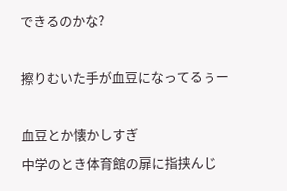できるのかな?

擦りむいた手が血豆になってるぅー

血豆とか懐かしすぎ
中学のとき体育館の扉に指挟んじ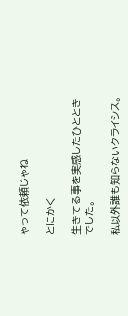ゃって依頼じゃね

とにかく

生きてる事を実感したひとときでした。

私以外誰も知らないクライシス。